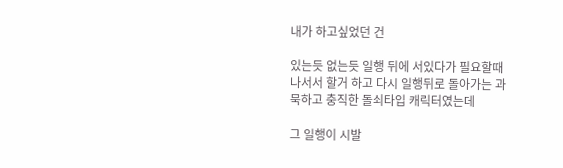내가 하고싶었던 건

있는듯 없는듯 일행 뒤에 서있다가 필요할때 나서서 할거 하고 다시 일행뒤로 돌아가는 과묵하고 충직한 돌쇠타입 캐릭터였는데

그 일행이 시발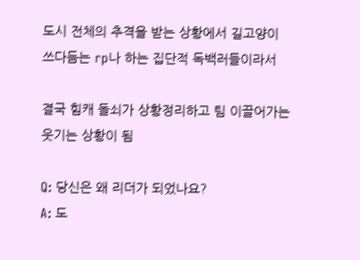도시 전체의 추격을 받는 상황에서 길고양이 쓰다듬는 rp나 하는 집단적 독백러들이라서

결국 힘캐 돌쇠가 상황정리하고 팀 이끌어가는 웃기는 상황이 됨

Q: 당신은 왜 리더가 되었나요?
A: 도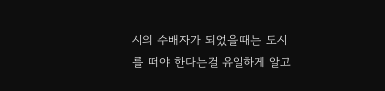시의 수배자가 되었을때는 도시를 떠야 한다는걸 유일하게 알고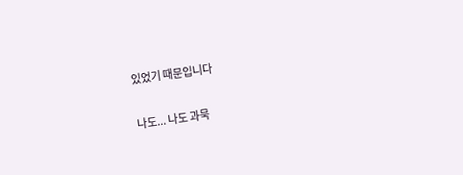있었기 때문입니다

나도... 나도 과묵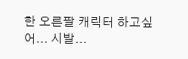한 오른팔 캐릭터 하고싶어... 시발...